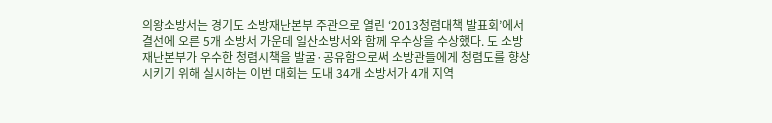의왕소방서는 경기도 소방재난본부 주관으로 열린 ‘2013청렴대책 발표회’에서 결선에 오른 5개 소방서 가운데 일산소방서와 함께 우수상을 수상했다. 도 소방재난본부가 우수한 청렴시책을 발굴·공유함으로써 소방관들에게 청렴도를 향상시키기 위해 실시하는 이번 대회는 도내 34개 소방서가 4개 지역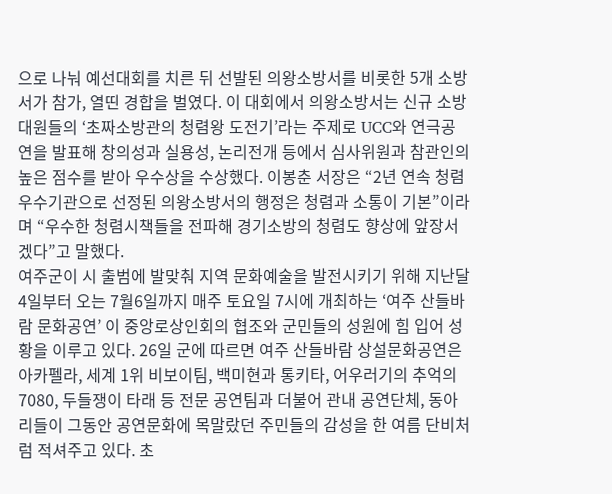으로 나눠 예선대회를 치른 뒤 선발된 의왕소방서를 비롯한 5개 소방서가 참가, 열띤 경합을 벌였다. 이 대회에서 의왕소방서는 신규 소방대원들의 ‘초짜소방관의 청렴왕 도전기’라는 주제로 UCC와 연극공연을 발표해 창의성과 실용성, 논리전개 등에서 심사위원과 참관인의 높은 점수를 받아 우수상을 수상했다. 이봉춘 서장은 “2년 연속 청렴우수기관으로 선정된 의왕소방서의 행정은 청렴과 소통이 기본”이라며 “우수한 청렴시책들을 전파해 경기소방의 청렴도 향상에 앞장서겠다”고 말했다.
여주군이 시 출범에 발맞춰 지역 문화예술을 발전시키기 위해 지난달 4일부터 오는 7월6일까지 매주 토요일 7시에 개최하는 ‘여주 산들바람 문화공연’ 이 중앙로상인회의 협조와 군민들의 성원에 힘 입어 성황을 이루고 있다. 26일 군에 따르면 여주 산들바람 상설문화공연은 아카펠라, 세계 1위 비보이팀, 백미현과 통키타, 어우러기의 추억의 7080, 두들쟁이 타래 등 전문 공연팀과 더불어 관내 공연단체, 동아리들이 그동안 공연문화에 목말랐던 주민들의 감성을 한 여름 단비처럼 적셔주고 있다. 초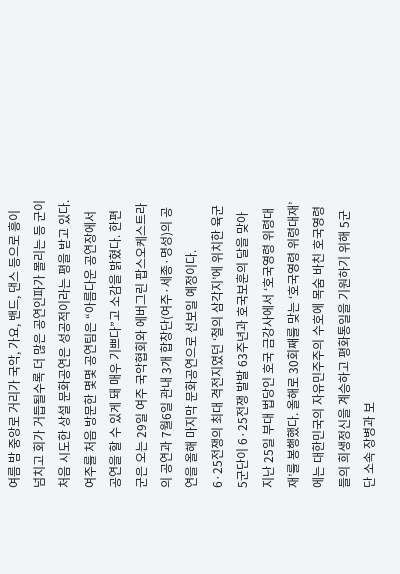여름 밤 중앙로 거리가 국악, 가요, 밴드, 댄스 등으로 흥이 넘치고 회가 거듭될수록 더 많은 공연인파가 몰리는 등 군이 처음 시도한 상설 문화공연은 성공적이라는 평을 받고 있다. 여주를 처음 방문한 몇몇 공연팀은 “아름다운 공연장에서 공연을 할 수 있게 돼 매우 기쁘다”고 소감을 밝혔다. 한편 군은 오는 29일 여주 국악협회와 에버그린 팝스오케스트라의 공연과 7월6일 관내 3개 합창단(여주·세종·명성)의 공연을 올해 마지막 문화공연으로 선보일 예정이다.
6·25전쟁의 최대 격전지였던 ‘철의 삼각지’에 위치한 육군 5군단이 6·25전쟁 발발 63주년과 호국보훈의 달을 맞아 지난 25일 부대 법당인 호국 금강사에서 ‘호국영령 위령대재’를 봉행했다. 올해로 30회째를 맞는 ‘호국영령 위령대재’에는 대한민국의 자유민주주의 수호에 목숨 바친 호국영령들의 희생정신을 계승하고 평화통일을 기원하기 위해 5군단 소속 장병과 보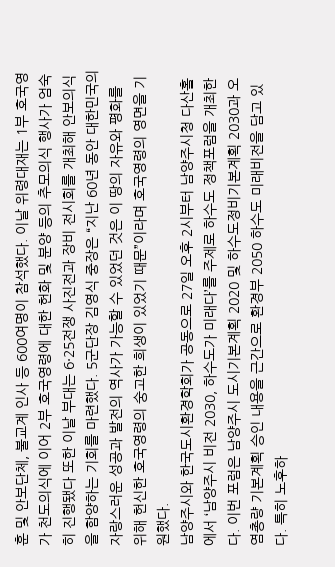훈 및 안보단체, 불교계 인사 등 600여명이 참석했다. 이날 위령대재는 1부 호국영가 천도의식에 이어 2부 호국영령에 대한 헌화 및 분양 등의 추모의식 행사가 엄숙히 진행됐다 또한 이날 부대는 6·25전쟁 사진전과 장비 전시회를 개최해 안보의식을 함양하는 기회를 마련했다. 5군단장 김영식 중장은 “지난 60년 동안 대한민국의 자랑스러운 성공과 발전의 역사가 가능할 수 있었던 것은 이 땅의 자유와 평화를 위해 헌신한 호국영령의 숭고한 희생이 있었기 때문”이라며 호국영령의 영면을 기원했다.
남양주시와 한국도시환경학회가 공동으로 27일 오후 2시부터 남양주시청 다산홀에서 ‘남양주시 비전 2030, 하수도가 미래다’를 주제로 하수도 정책포럼을 개최한다. 이번 포럼은 남양주시 도시기본계획 2020 및 하수도정비기본계획 2030과 오염총량 기본계획 승인 내용을 근간으로 환경부 2050 하수도 미래비전을 담고 있다. 특히 노후하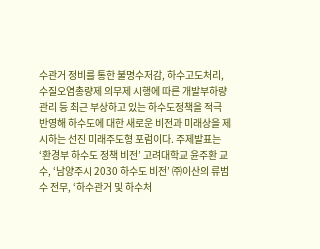수관거 정비를 통한 불명수저감, 하수고도처리, 수질오염총량제 의무제 시행에 따른 개발부하량 관리 등 최근 부상하고 있는 하수도정책을 적극 반영해 하수도에 대한 새로운 비전과 미래상을 제시하는 선진 미래주도형 포럼이다. 주제발표는 ‘환경부 하수도 정책 비전’ 고려대학교 윤주환 교수, ‘남양주시 2030 하수도 비전’ ㈜이산의 류범수 전무, ‘하수관거 및 하수처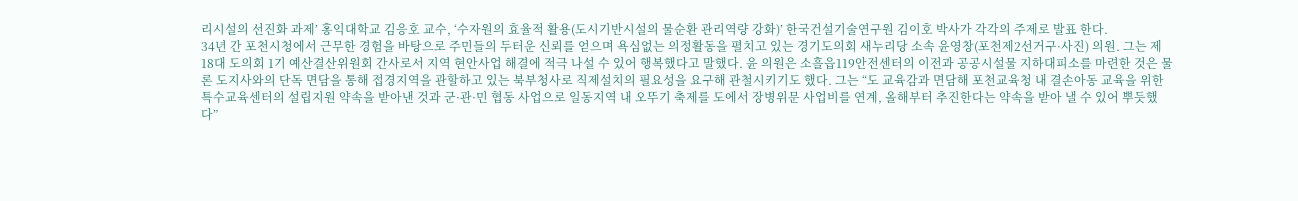리시설의 선진화 과제’ 홍익대학교 김응호 교수, ‘수자원의 효율적 활용(도시기반시설의 물순환 관리역량 강화)’ 한국건설기술연구원 김이호 박사가 각각의 주제로 발표 한다.
34년 간 포천시청에서 근무한 경험을 바탕으로 주민들의 두터운 신뢰를 얻으며 욕심없는 의정활동을 펼치고 있는 경기도의회 새누리당 소속 윤영창(포천제2선거구·사진) 의원. 그는 제18대 도의회 1기 예산결산위원회 간사로서 지역 현안사업 해결에 적극 나설 수 있어 행복했다고 말했다. 윤 의원은 소흘읍119안전센터의 이전과 공공시설물 지하대피소를 마련한 것은 물론 도지사와의 단독 면담을 통해 접경지역을 관할하고 있는 북부청사로 직제설치의 필요성을 요구해 관철시키기도 했다. 그는 “도 교육감과 면담해 포천교육청 내 결손아동 교육을 위한 특수교육센터의 설립지원 약속을 받아낸 것과 군·관·민 협동 사업으로 일동지역 내 오뚜기 축제를 도에서 장병위문 사업비를 연계, 올해부터 추진한다는 약속을 받아 낼 수 있어 뿌듯했다”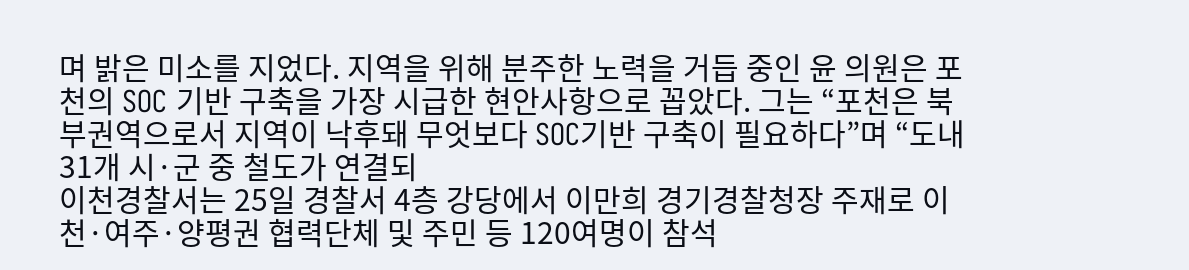며 밝은 미소를 지었다. 지역을 위해 분주한 노력을 거듭 중인 윤 의원은 포천의 SOC 기반 구축을 가장 시급한 현안사항으로 꼽았다. 그는 “포천은 북부권역으로서 지역이 낙후돼 무엇보다 SOC기반 구축이 필요하다”며 “도내 31개 시·군 중 철도가 연결되
이천경찰서는 25일 경찰서 4층 강당에서 이만희 경기경찰청장 주재로 이천·여주·양평권 협력단체 및 주민 등 120여명이 참석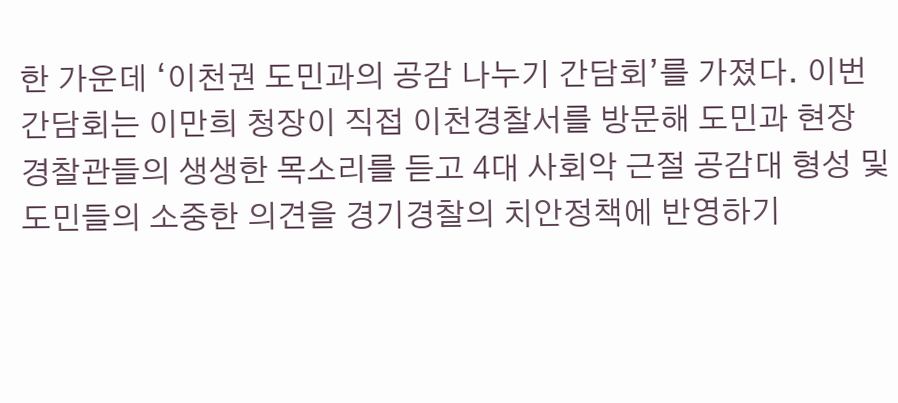한 가운데 ‘이천권 도민과의 공감 나누기 간담회’를 가졌다. 이번 간담회는 이만희 청장이 직접 이천경찰서를 방문해 도민과 현장 경찰관들의 생생한 목소리를 듣고 4대 사회악 근절 공감대 형성 및 도민들의 소중한 의견을 경기경찰의 치안정책에 반영하기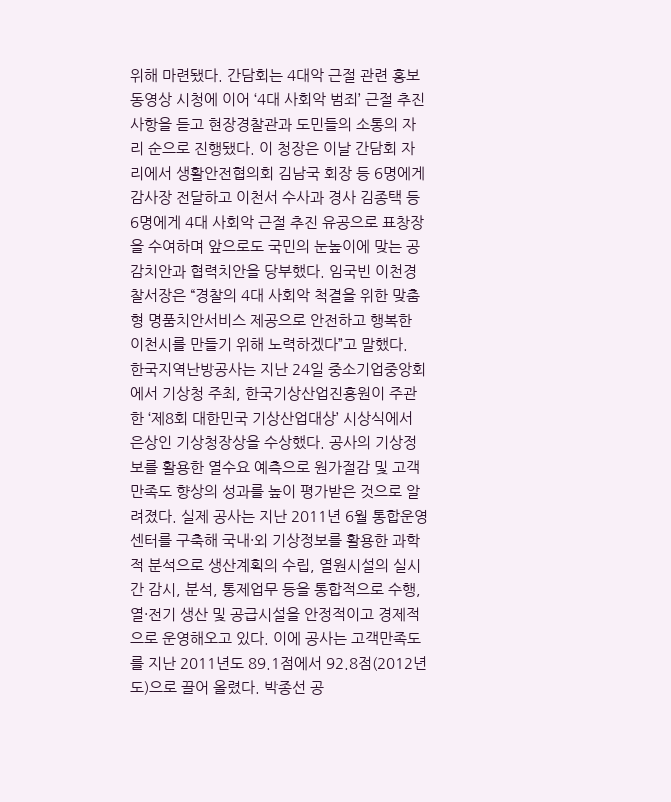위해 마련됐다. 간담회는 4대악 근절 관련 홍보 동영상 시청에 이어 ‘4대 사회악 범죄’ 근절 추진사항을 듣고 현장경찰관과 도민들의 소통의 자리 순으로 진행됐다. 이 청장은 이날 간담회 자리에서 생활안전협의회 김남국 회장 등 6명에게 감사장 전달하고 이천서 수사과 경사 김종택 등 6명에게 4대 사회악 근절 추진 유공으로 표창장을 수여하며 앞으로도 국민의 눈높이에 맞는 공감치안과 협력치안을 당부했다. 임국빈 이천경찰서장은 “경찰의 4대 사회악 척결을 위한 맞춤형 명품치안서비스 제공으로 안전하고 행복한 이천시를 만들기 위해 노력하겠다”고 말했다.
한국지역난방공사는 지난 24일 중소기업중앙회에서 기상청 주최, 한국기상산업진흥원이 주관한 ‘제8회 대한민국 기상산업대상’ 시상식에서 은상인 기상청장상을 수상했다. 공사의 기상정보를 활용한 열수요 예측으로 원가절감 및 고객만족도 향상의 성과를 높이 평가받은 것으로 알려졌다. 실제 공사는 지난 2011년 6월 통합운영센터를 구축해 국내·외 기상정보를 활용한 과학적 분석으로 생산계획의 수립, 열원시설의 실시간 감시, 분석, 통제업무 등을 통합적으로 수행, 열·전기 생산 및 공급시설을 안정적이고 경제적으로 운영해오고 있다. 이에 공사는 고객만족도를 지난 2011년도 89.1점에서 92.8점(2012년도)으로 끌어 올렸다. 박종선 공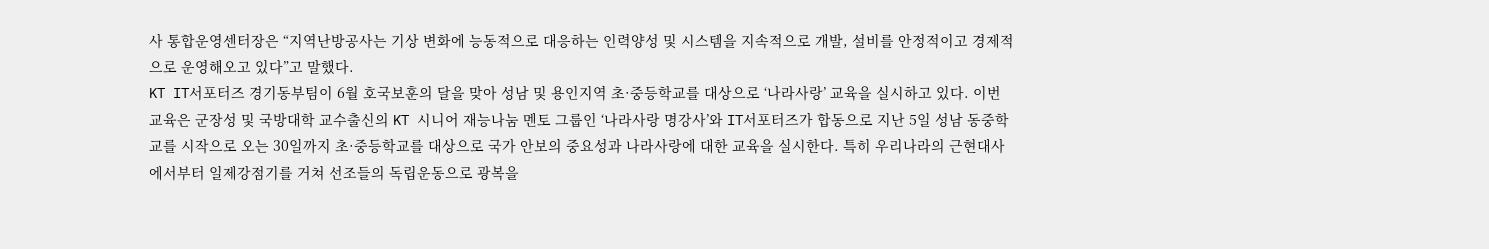사 통합운영센터장은 “지역난방공사는 기상 변화에 능동적으로 대응하는 인력양성 및 시스템을 지속적으로 개발, 설비를 안정적이고 경제적으로 운영해오고 있다”고 말했다.
KT IT서포터즈 경기동부팀이 6월 호국보훈의 달을 맞아 성남 및 용인지역 초·중등학교를 대상으로 ‘나라사랑’ 교육을 실시하고 있다. 이번 교육은 군장성 및 국방대학 교수출신의 KT 시니어 재능나눔 멘토 그룹인 ‘나라사랑 명강사’와 IT서포터즈가 합동으로 지난 5일 성남 동중학교를 시작으로 오는 30일까지 초·중등학교를 대상으로 국가 안보의 중요성과 나라사랑에 대한 교육을 실시한다. 특히 우리나라의 근현대사에서부터 일제강점기를 거쳐 선조들의 독립운동으로 광복을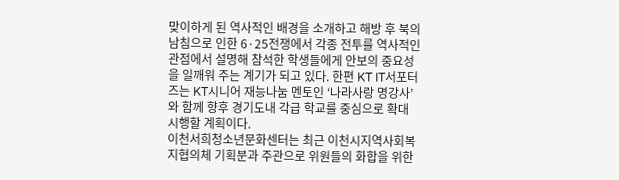맞이하게 된 역사적인 배경을 소개하고 해방 후 북의 남침으로 인한 6·25전쟁에서 각종 전투를 역사적인 관점에서 설명해 참석한 학생들에게 안보의 중요성을 일깨워 주는 계기가 되고 있다. 한편 KT IT서포터즈는 KT시니어 재능나눔 멘토인 ‘나라사랑 명강사’와 함께 향후 경기도내 각급 학교를 중심으로 확대 시행할 계획이다.
이천서희청소년문화센터는 최근 이천시지역사회복지협의체 기획분과 주관으로 위원들의 화합을 위한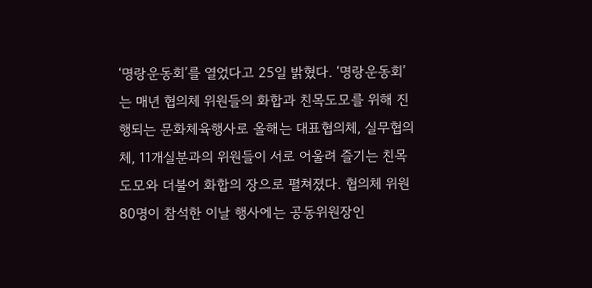‘명랑운동회’를 열었다고 25일 밝혔다. ‘명랑운동회’는 매년 협의체 위원들의 화합과 친목도모를 위해 진행되는 문화체육행사로 올해는 대표협의체, 실무협의체, 11개실분과의 위원들이 서로 어울려 즐기는 친목도모와 더불어 화합의 장으로 펼쳐졌다. 협의체 위원 80명이 참석한 이날 행사에는 공동위원장인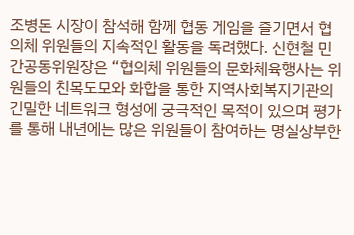조병돈 시장이 참석해 함께 협동 게임을 즐기면서 협의체 위원들의 지속적인 활동을 독려했다. 신현철 민간공동위원장은 “협의체 위원들의 문화체육행사는 위원들의 친목도모와 화합을 통한 지역사회복지기관의 긴밀한 네트워크 형성에 궁극적인 목적이 있으며 평가를 통해 내년에는 많은 위원들이 참여하는 명실상부한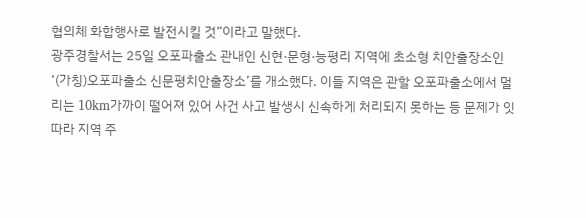협의체 화합행사로 발전시킬 것”이라고 말했다.
광주경찰서는 25일 오포파출소 관내인 신현·문형·능평리 지역에 초소형 치안출장소인 ‘(가칭)오포파출소 신문평치안출장소’를 개소했다. 이들 지역은 관할 오포파출소에서 멀리는 10km가까이 떨어져 있어 사건 사고 발생시 신속하게 처리되지 못하는 등 문제가 잇따라 지역 주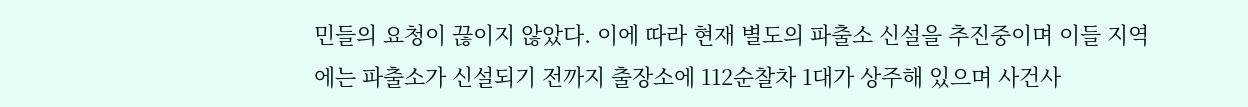민들의 요청이 끊이지 않았다. 이에 따라 현재 별도의 파출소 신설을 추진중이며 이들 지역에는 파출소가 신설되기 전까지 출장소에 112순찰차 1대가 상주해 있으며 사건사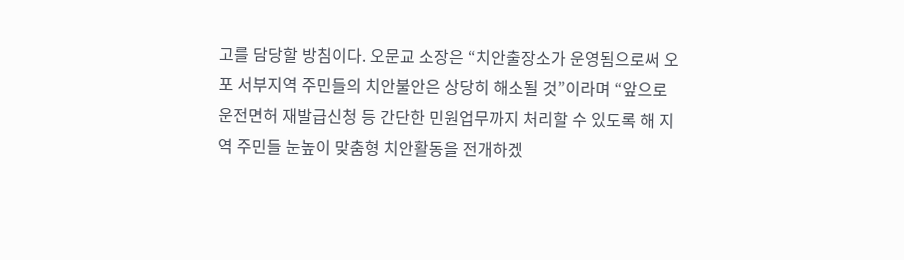고를 담당할 방침이다. 오문교 소장은 “치안출장소가 운영됨으로써 오포 서부지역 주민들의 치안불안은 상당히 해소될 것”이라며 “앞으로 운전면허 재발급신청 등 간단한 민원업무까지 처리할 수 있도록 해 지역 주민들 눈높이 맞춤형 치안활동을 전개하겠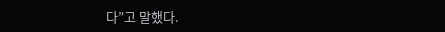다”고 말했다.